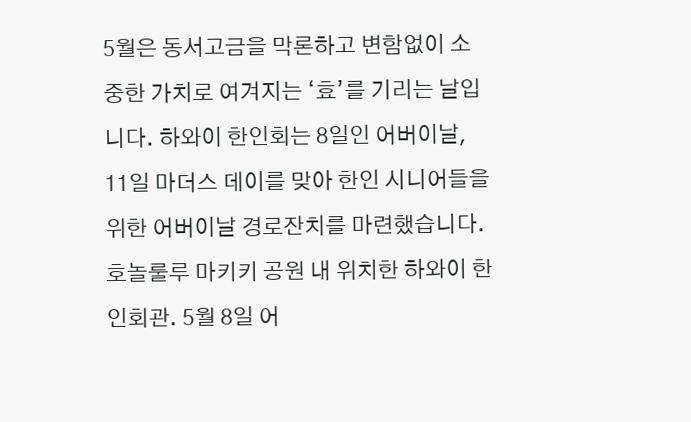5월은 동서고금을 막론하고 변함없이 소중한 가치로 여겨지는 ‘효’를 기리는 날입니다. 하와이 한인회는 8일인 어버이날, 11일 마더스 데이를 맞아 한인 시니어들을 위한 어버이날 경로잔치를 마련했습니다.
호놀룰루 마키키 공원 내 위치한 하와이 한인회관. 5월 8일 어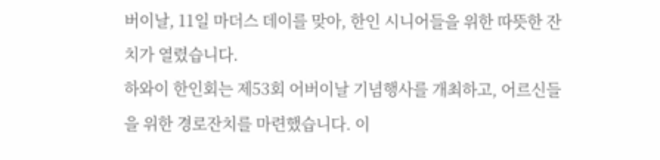버이날, 11일 마더스 데이를 맞아, 한인 시니어들을 위한 따뜻한 잔치가 열렸습니다.
하와이 한인회는 제53회 어버이날 기념행사를 개최하고, 어르신들을 위한 경로잔치를 마련했습니다. 이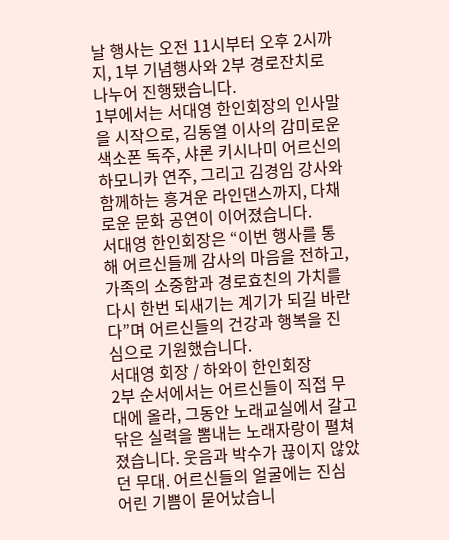날 행사는 오전 11시부터 오후 2시까지, 1부 기념행사와 2부 경로잔치로 나누어 진행됐습니다.
1부에서는 서대영 한인회장의 인사말을 시작으로, 김동열 이사의 감미로운 색소폰 독주, 샤론 키시나미 어르신의 하모니카 연주, 그리고 김경임 강사와 함께하는 흥겨운 라인댄스까지, 다채로운 문화 공연이 이어졌습니다.
서대영 한인회장은 “이번 행사를 통해 어르신들께 감사의 마음을 전하고, 가족의 소중함과 경로효친의 가치를 다시 한번 되새기는 계기가 되길 바란다”며 어르신들의 건강과 행복을 진심으로 기원했습니다.
서대영 회장 / 하와이 한인회장
2부 순서에서는 어르신들이 직접 무대에 올라, 그동안 노래교실에서 갈고닦은 실력을 뽐내는 노래자랑이 펼쳐졌습니다. 웃음과 박수가 끊이지 않았던 무대. 어르신들의 얼굴에는 진심 어린 기쁨이 묻어났습니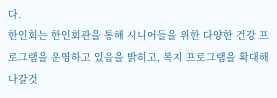다.
한인회는 한인회관을 통해 시니어들을 위한 다양한 건강 프로그램을 운영하고 있음을 밝히고, 복지 프로그램을 확대해 나갈것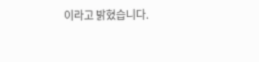이라고 밝혔습니다.